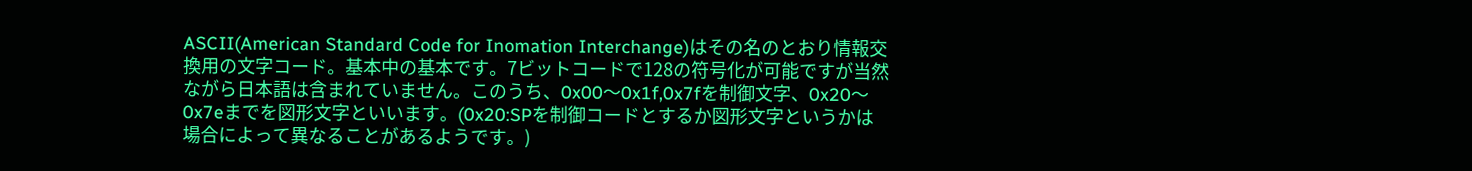ASCII(American Standard Code for Inomation Interchange)はその名のとおり情報交換用の文字コード。基本中の基本です。7ビットコードで128の符号化が可能ですが当然ながら日本語は含まれていません。このうち、0x00〜0x1f,0x7fを制御文字、0x20〜0x7eまでを図形文字といいます。(0x20:SPを制御コードとするか図形文字というかは場合によって異なることがあるようです。)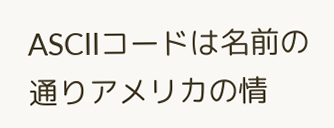ASCIIコードは名前の通りアメリカの情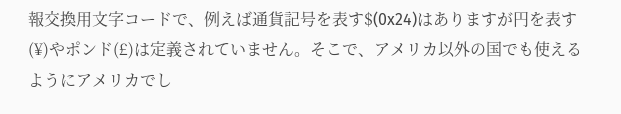報交換用文字コードで、例えば通貨記号を表す$(0x24)はありますが円を表す(¥)やポンド(£)は定義されていません。そこで、アメリカ以外の国でも使えるようにアメリカでし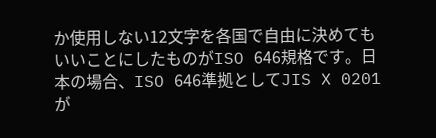か使用しない12文字を各国で自由に決めてもいいことにしたものがISO 646規格です。日本の場合、ISO 646準拠としてJIS X 0201が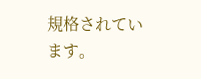規格されています。